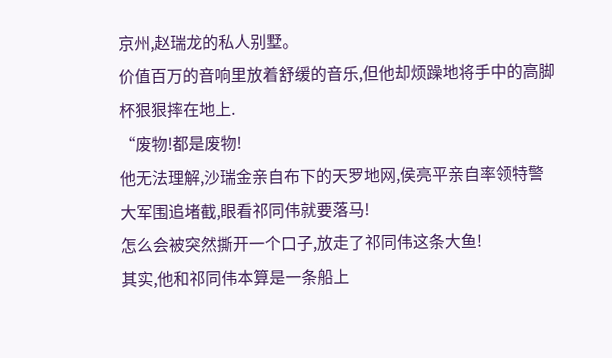京州,赵瑞龙的私人别墅。
价值百万的音响里放着舒缓的音乐,但他却烦躁地将手中的高脚杯狠狠摔在地上.
“废物!都是废物!
他无法理解,沙瑞金亲自布下的天罗地网,侯亮平亲自率领特警大军围追堵截,眼看祁同伟就要落马!
怎么会被突然撕开一个口子,放走了祁同伟这条大鱼!
其实,他和祁同伟本算是一条船上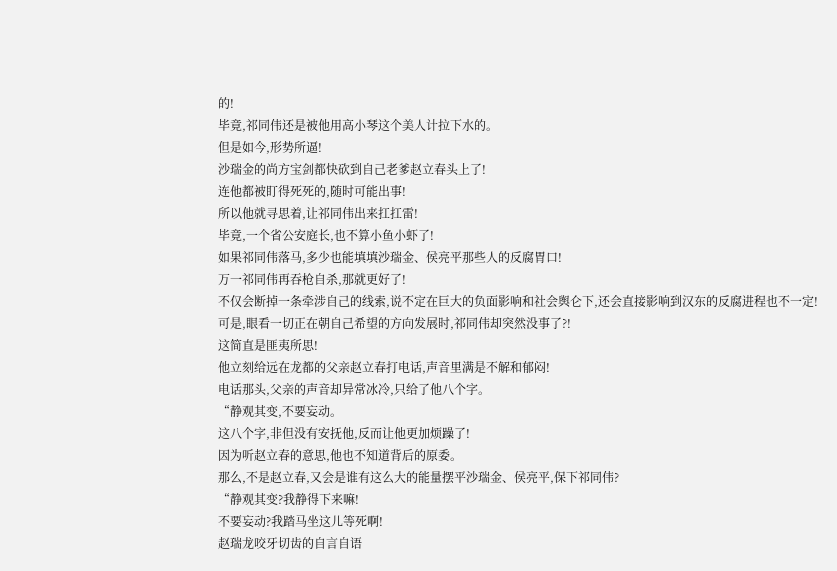的!
毕竟,祁同伟还是被他用高小琴这个美人计拉下水的。
但是如今,形势所逼!
沙瑞金的尚方宝剑都快砍到自己老爹赵立春头上了!
连他都被盯得死死的,随时可能出事!
所以他就寻思着,让祁同伟出来扛扛雷!
毕竟,一个省公安庭长,也不算小鱼小虾了!
如果祁同伟落马,多少也能填填沙瑞金、侯亮平那些人的反腐胃口!
万一祁同伟再吞枪自杀,那就更好了!
不仅会断掉一条牵涉自己的线索,说不定在巨大的负面影响和社会舆仑下,还会直接影响到汉东的反腐进程也不一定!
可是,眼看一切正在朝自己希望的方向发展时,祁同伟却突然没事了?!
这简直是匪夷所思!
他立刻给远在龙都的父亲赵立春打电话,声音里满是不解和郁闷!
电话那头,父亲的声音却异常冰冷,只给了他八个字。
“静观其变,不要妄动。
这八个字,非但没有安抚他,反而让他更加烦躁了!
因为听赵立春的意思,他也不知道背后的原委。
那么,不是赵立春,又会是谁有这么大的能量摆平沙瑞金、侯亮平,保下祁同伟?
“静观其变?我静得下来嘛!
不要妄动?我踏马坐这儿等死啊!
赵瑞龙咬牙切齿的自言自语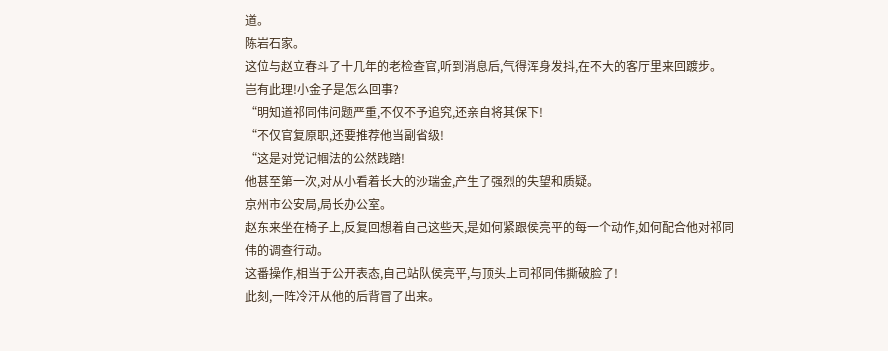道。
陈岩石家。
这位与赵立春斗了十几年的老检查官,听到消息后,气得浑身发抖,在不大的客厅里来回踱步。
岂有此理!小金子是怎么回事?
“明知道祁同伟问题严重,不仅不予追究,还亲自将其保下!
“不仅官复原职,还要推荐他当副省级!
“这是对党记帼法的公然践踏!
他甚至第一次,对从小看着长大的沙瑞金,产生了强烈的失望和质疑。
京州市公安局,局长办公室。
赵东来坐在椅子上,反复回想着自己这些天,是如何紧跟侯亮平的每一个动作,如何配合他对祁同伟的调查行动。
这番操作,相当于公开表态,自己站队侯亮平,与顶头上司祁同伟撕破脸了!
此刻,一阵冷汗从他的后背冒了出来。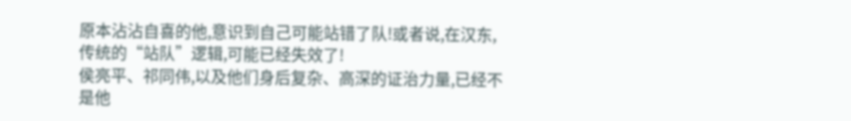原本沾沾自喜的他,意识到自己可能站错了队!或者说,在汉东,传统的“站队”逻辑,可能已经失效了!
侯亮平、祁同伟,以及他们身后复杂、高深的证治力量,已经不是他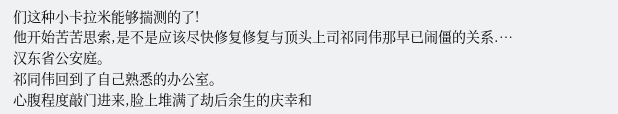们这种小卡拉米能够揣测的了!
他开始苦苦思索,是不是应该尽快修复修复与顶头上司祁同伟那早已闹僵的关系.…
汉东省公安庭。
祁同伟回到了自己熟悉的办公室。
心腹程度敲门进来,脸上堆满了劫后余生的庆幸和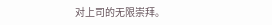对上司的无限崇拜。